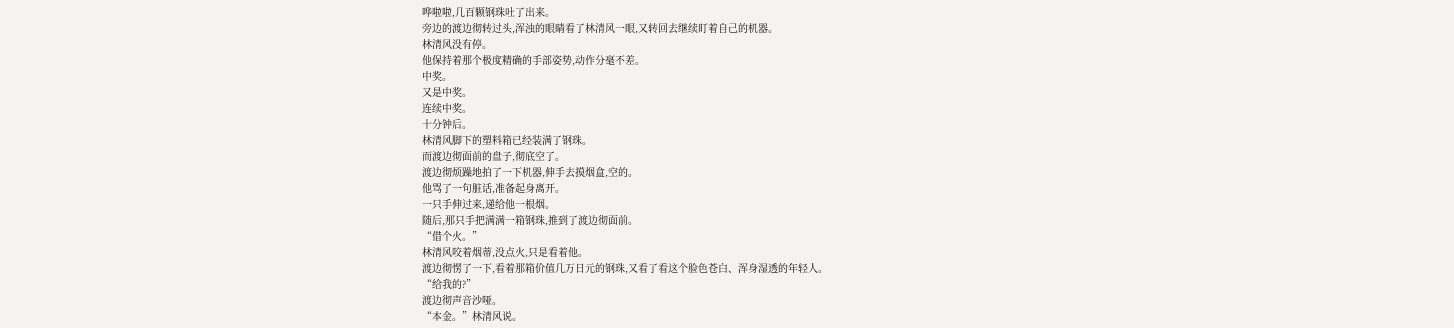哗啦啦,几百颗钢珠吐了出来。
旁边的渡边彻转过头,浑浊的眼睛看了林清风一眼,又转回去继续盯着自己的机器。
林清风没有停。
他保持着那个极度精确的手部姿势,动作分毫不差。
中奖。
又是中奖。
连续中奖。
十分钟后。
林清风脚下的塑料箱已经装满了钢珠。
而渡边彻面前的盘子,彻底空了。
渡边彻烦躁地拍了一下机器,伸手去摸烟盒,空的。
他骂了一句脏话,准备起身离开。
一只手伸过来,递给他一根烟。
随后,那只手把满满一箱钢珠,推到了渡边彻面前。
“借个火。”
林清风咬着烟蒂,没点火,只是看着他。
渡边彻愣了一下,看着那箱价值几万日元的钢珠,又看了看这个脸色苍白、浑身湿透的年轻人。
“给我的?”
渡边彻声音沙哑。
“本金。”林清风说。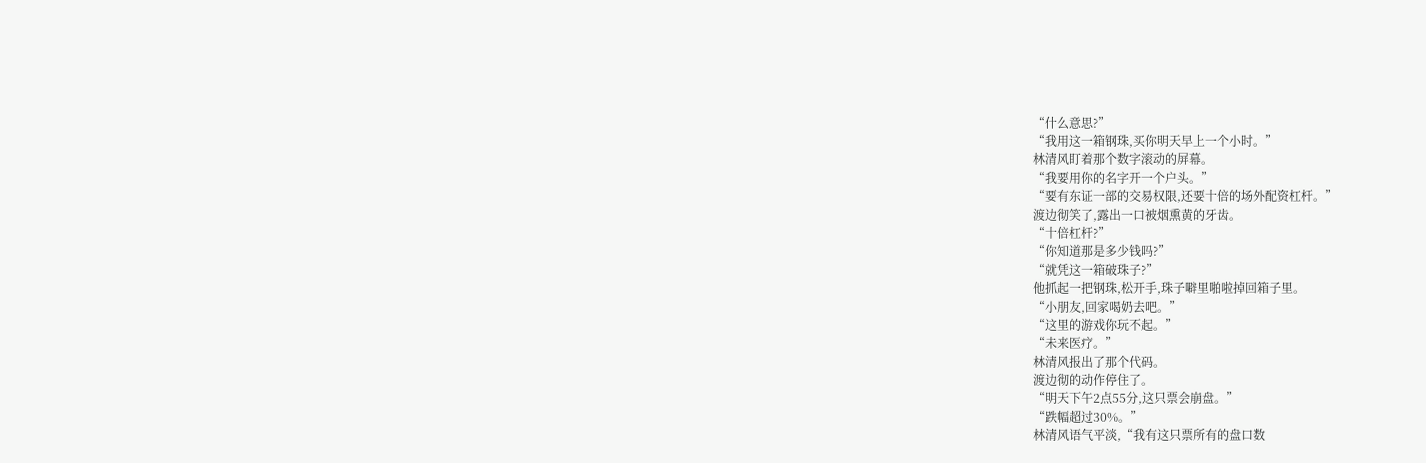“什么意思?”
“我用这一箱钢珠,买你明天早上一个小时。”
林清风盯着那个数字滚动的屏幕。
“我要用你的名字开一个户头。”
“要有东证一部的交易权限,还要十倍的场外配资杠杆。”
渡边彻笑了,露出一口被烟熏黄的牙齿。
“十倍杠杆?”
“你知道那是多少钱吗?”
“就凭这一箱破珠子?”
他抓起一把钢珠,松开手,珠子噼里啪啦掉回箱子里。
“小朋友,回家喝奶去吧。”
“这里的游戏你玩不起。”
“未来医疗。”
林清风报出了那个代码。
渡边彻的动作停住了。
“明天下午2点55分,这只票会崩盘。”
“跌幅超过30%。”
林清风语气平淡,“我有这只票所有的盘口数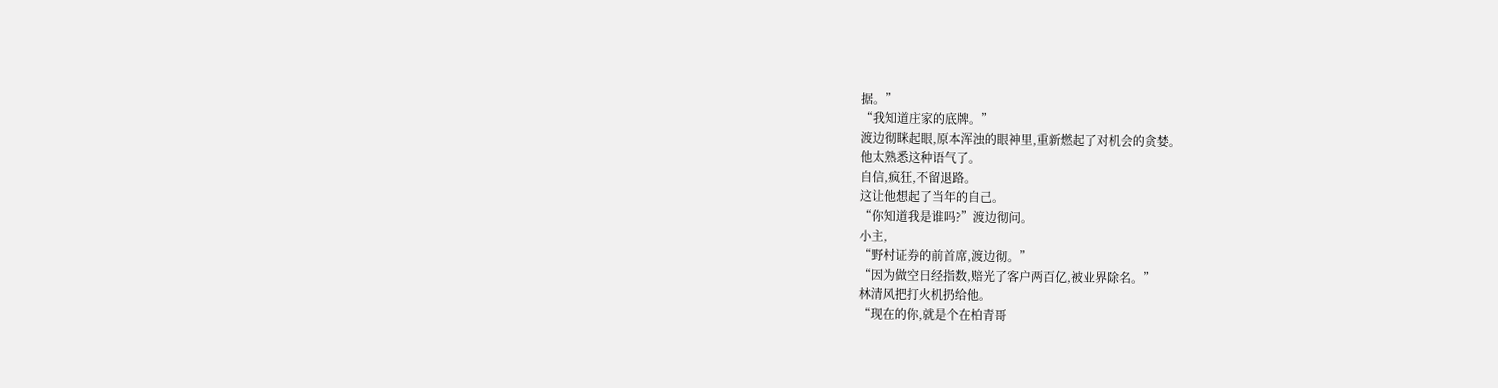据。”
“我知道庄家的底牌。”
渡边彻眯起眼,原本浑浊的眼神里,重新燃起了对机会的贪婪。
他太熟悉这种语气了。
自信,疯狂,不留退路。
这让他想起了当年的自己。
“你知道我是谁吗?”渡边彻问。
小主,
“野村证券的前首席,渡边彻。”
“因为做空日经指数,赔光了客户两百亿,被业界除名。”
林清风把打火机扔给他。
“现在的你,就是个在柏青哥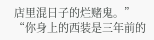店里混日子的烂赌鬼。”
“你身上的西装是三年前的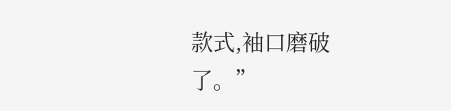款式,袖口磨破了。”